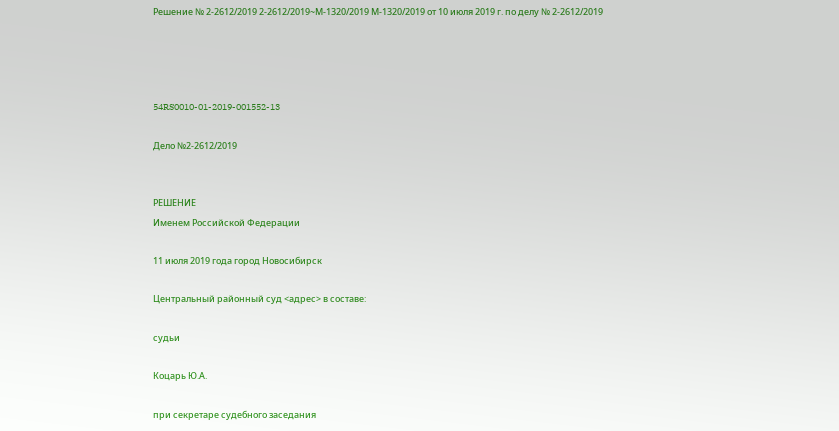Решение № 2-2612/2019 2-2612/2019~М-1320/2019 М-1320/2019 от 10 июля 2019 г. по делу № 2-2612/2019




54RS0010-01-2019-001552-13

Дело №2-2612/2019


РЕШЕНИЕ
Именем Российской Федерации

11 июля 2019 года город Новосибирск

Центральный районный суд <адрес> в составе:

судьи

Коцарь Ю.А.

при секретаре судебного заседания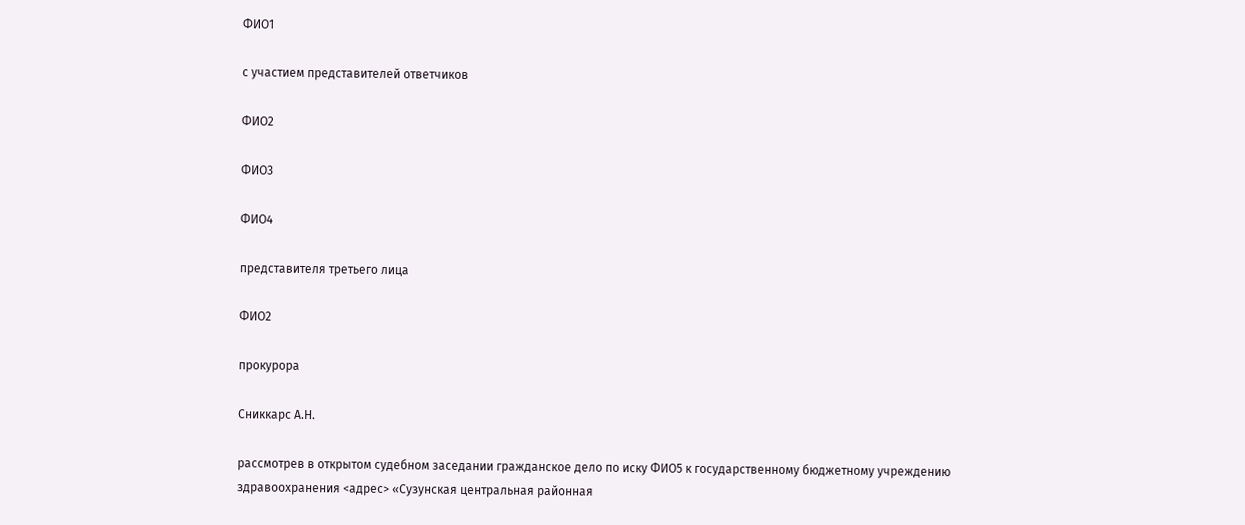ФИО1

с участием представителей ответчиков

ФИО2

ФИО3

ФИО4

представителя третьего лица

ФИО2

прокурора

Сниккарс А.Н.

рассмотрев в открытом судебном заседании гражданское дело по иску ФИО5 к государственному бюджетному учреждению здравоохранения <адрес> «Сузунская центральная районная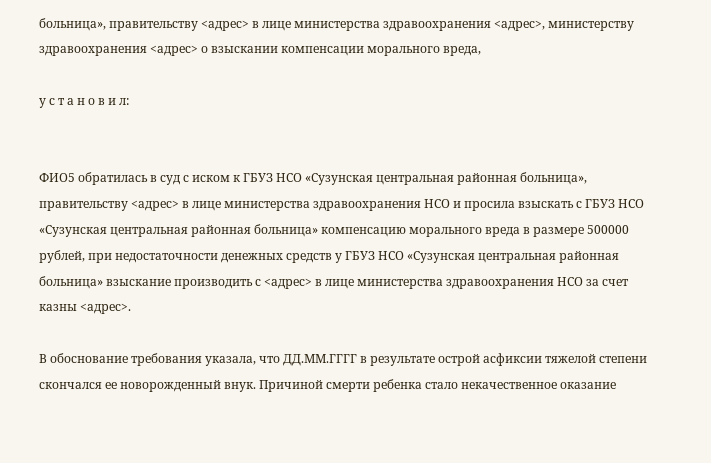больница», правительству <адрес> в лице министерства здравоохранения <адрес>, министерству здравоохранения <адрес> о взыскании компенсации морального вреда,

у с т а н о в и л:


ФИО5 обратилась в суд с иском к ГБУЗ НСО «Сузунская центральная районная больница», правительству <адрес> в лице министерства здравоохранения НСО и просила взыскать с ГБУЗ НСО «Сузунская центральная районная больница» компенсацию морального вреда в размере 500000 рублей, при недостаточности денежных средств у ГБУЗ НСО «Сузунская центральная районная больница» взыскание производить с <адрес> в лице министерства здравоохранения НСО за счет казны <адрес>.

В обоснование требования указала, что ДД.ММ.ГГГГ в результате острой асфиксии тяжелой степени скончался ее новорожденный внук. Причиной смерти ребенка стало некачественное оказание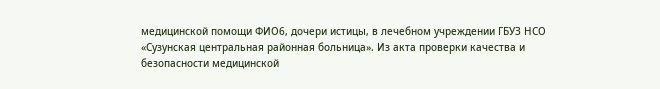медицинской помощи ФИО6, дочери истицы, в лечебном учреждении ГБУЗ НСО «Сузунская центральная районная больница». Из акта проверки качества и безопасности медицинской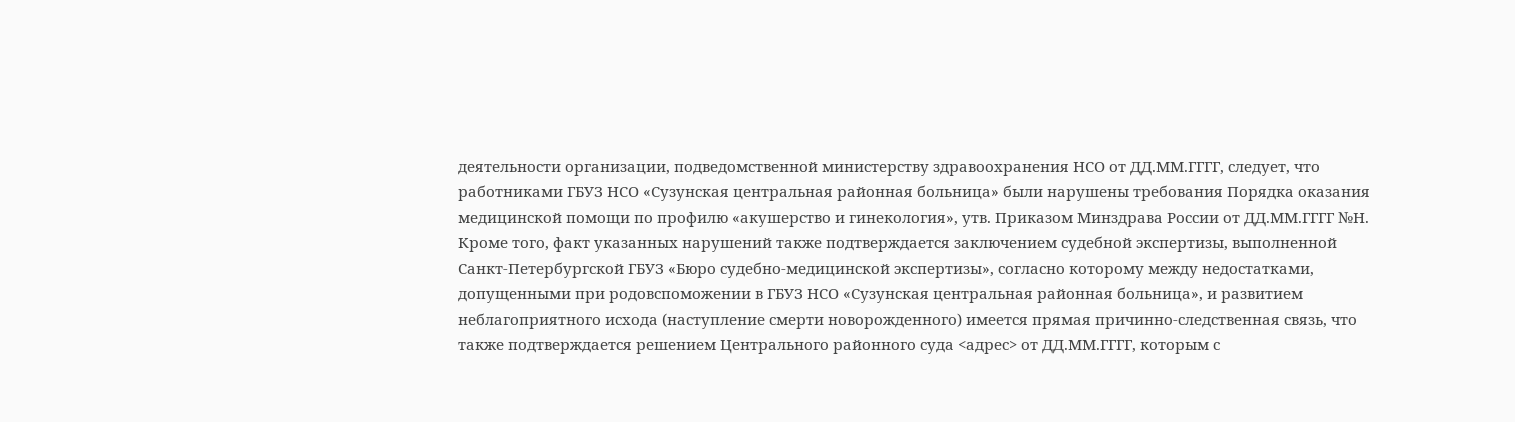деятельности организации, подведомственной министерству здравоохранения НСО от ДД.ММ.ГГГГ, следует, что работниками ГБУЗ НСО «Сузунская центральная районная больница» были нарушены требования Порядка оказания медицинской помощи по профилю «акушерство и гинекология», утв. Приказом Минздрава России от ДД.ММ.ГГГГ №Н. Кроме того, факт указанных нарушений также подтверждается заключением судебной экспертизы, выполненной Санкт-Петербургской ГБУЗ «Бюро судебно-медицинской экспертизы», согласно которому между недостатками, допущенными при родовспоможении в ГБУЗ НСО «Сузунская центральная районная больница», и развитием неблагоприятного исхода (наступление смерти новорожденного) имеется прямая причинно-следственная связь, что также подтверждается решением Центрального районного суда <адрес> от ДД.ММ.ГГГГ, которым с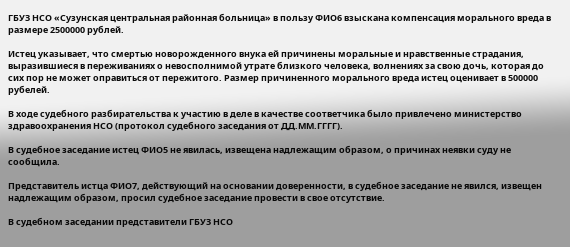ГБУЗ НСО «Сузунская центральная районная больница» в пользу ФИО6 взыскана компенсация морального вреда в размере 2500000 рублей.

Истец указывает, что смертью новорожденного внука ей причинены моральные и нравственные страдания, выразившиеся в переживаниях о невосполнимой утрате близкого человека, волнениях за свою дочь, которая до сих пор не может оправиться от пережитого. Размер причиненного морального вреда истец оценивает в 500000 рубелей.

В ходе судебного разбирательства к участию в деле в качестве соответчика было привлечено министерство здравоохранения НСО (протокол судебного заседания от ДД.ММ.ГГГГ).

В судебное заседание истец ФИО5 не явилась, извещена надлежащим образом, о причинах неявки суду не сообщила.

Представитель истца ФИО7, действующий на основании доверенности, в судебное заседание не явился, извещен надлежащим образом, просил судебное заседание провести в свое отсутствие.

В судебном заседании представители ГБУЗ НСО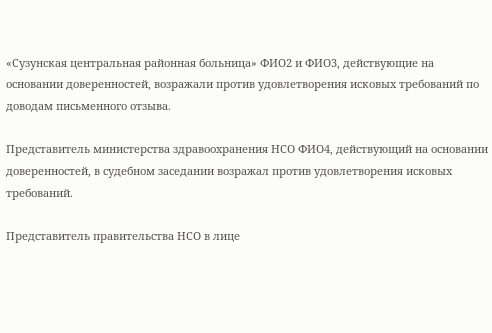«Сузунская центральная районная больница» ФИО2 и ФИО3, действующие на основании доверенностей, возражали против удовлетворения исковых требований по доводам письменного отзыва.

Представитель министерства здравоохранения НСО ФИО4, действующий на основании доверенностей, в судебном заседании возражал против удовлетворения исковых требований.

Представитель правительства НСО в лице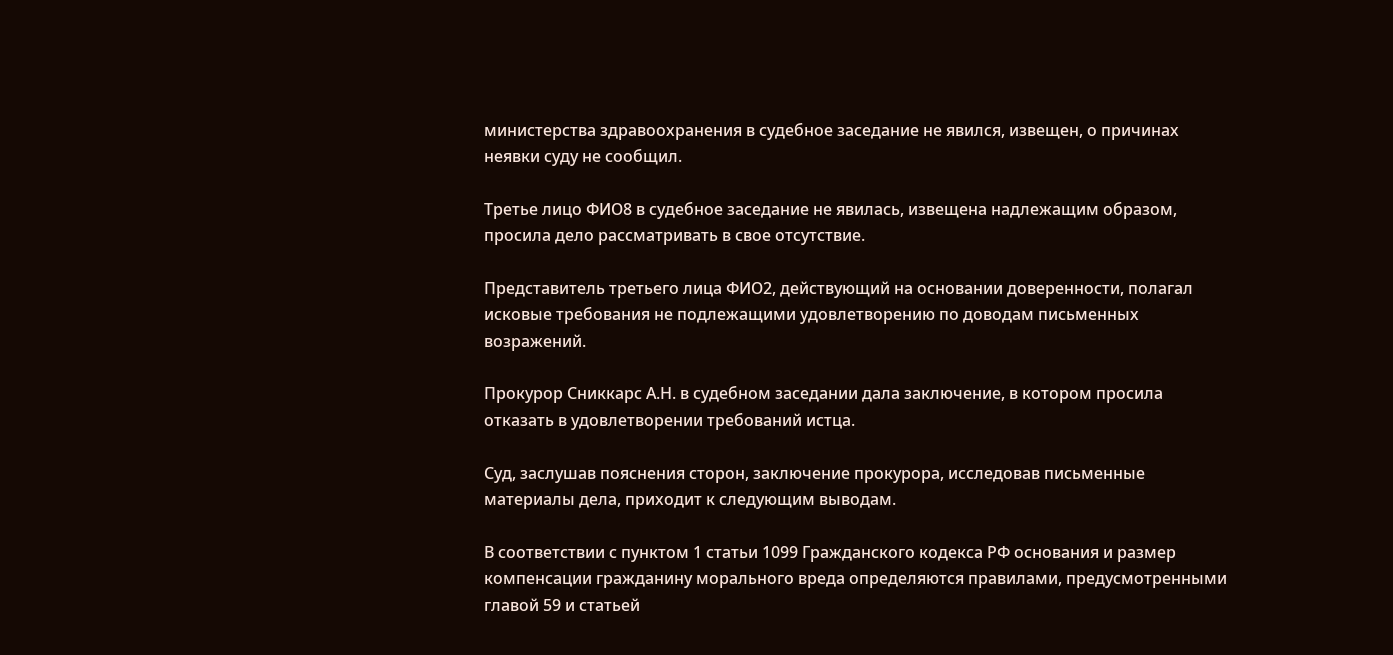министерства здравоохранения в судебное заседание не явился, извещен, о причинах неявки суду не сообщил.

Третье лицо ФИО8 в судебное заседание не явилась, извещена надлежащим образом, просила дело рассматривать в свое отсутствие.

Представитель третьего лица ФИО2, действующий на основании доверенности, полагал исковые требования не подлежащими удовлетворению по доводам письменных возражений.

Прокурор Сниккарс А.Н. в судебном заседании дала заключение, в котором просила отказать в удовлетворении требований истца.

Суд, заслушав пояснения сторон, заключение прокурора, исследовав письменные материалы дела, приходит к следующим выводам.

В соответствии с пунктом 1 статьи 1099 Гражданского кодекса РФ основания и размер компенсации гражданину морального вреда определяются правилами, предусмотренными главой 59 и статьей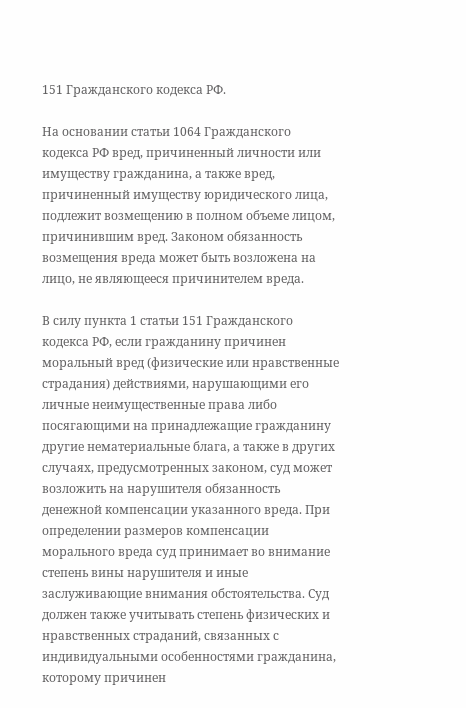151 Гражданского кодекса РФ.

На основании статьи 1064 Гражданского кодекса РФ вред, причиненный личности или имуществу гражданина, а также вред, причиненный имуществу юридического лица, подлежит возмещению в полном объеме лицом, причинившим вред. Законом обязанность возмещения вреда может быть возложена на лицо, не являющееся причинителем вреда.

В силу пункта 1 статьи 151 Гражданского кодекса РФ, если гражданину причинен моральный вред (физические или нравственные страдания) действиями, нарушающими его личные неимущественные права либо посягающими на принадлежащие гражданину другие нематериальные блага, а также в других случаях, предусмотренных законом, суд может возложить на нарушителя обязанность денежной компенсации указанного вреда. При определении размеров компенсации морального вреда суд принимает во внимание степень вины нарушителя и иные заслуживающие внимания обстоятельства. Суд должен также учитывать степень физических и нравственных страданий, связанных с индивидуальными особенностями гражданина, которому причинен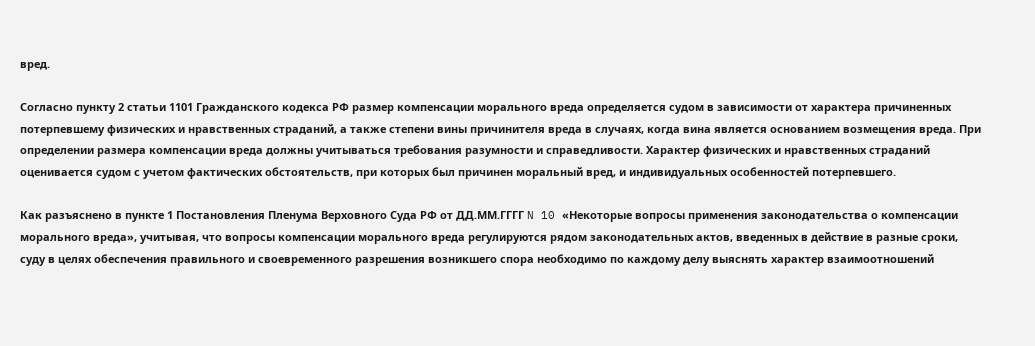вред.

Согласно пункту 2 статьи 1101 Гражданского кодекса РФ размер компенсации морального вреда определяется судом в зависимости от характера причиненных потерпевшему физических и нравственных страданий, а также степени вины причинителя вреда в случаях, когда вина является основанием возмещения вреда. При определении размера компенсации вреда должны учитываться требования разумности и справедливости. Характер физических и нравственных страданий оценивается судом с учетом фактических обстоятельств, при которых был причинен моральный вред, и индивидуальных особенностей потерпевшего.

Как разъяснено в пункте 1 Постановления Пленума Верховного Суда РФ от ДД.ММ.ГГГГ N 10 «Некоторые вопросы применения законодательства о компенсации морального вреда», учитывая, что вопросы компенсации морального вреда регулируются рядом законодательных актов, введенных в действие в разные сроки, суду в целях обеспечения правильного и своевременного разрешения возникшего спора необходимо по каждому делу выяснять характер взаимоотношений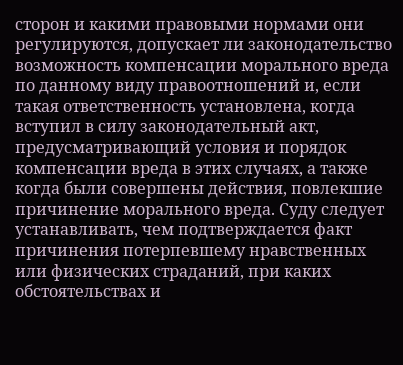сторон и какими правовыми нормами они регулируются, допускает ли законодательство возможность компенсации морального вреда по данному виду правоотношений и, если такая ответственность установлена, когда вступил в силу законодательный акт, предусматривающий условия и порядок компенсации вреда в этих случаях, а также когда были совершены действия, повлекшие причинение морального вреда. Суду следует устанавливать, чем подтверждается факт причинения потерпевшему нравственных или физических страданий, при каких обстоятельствах и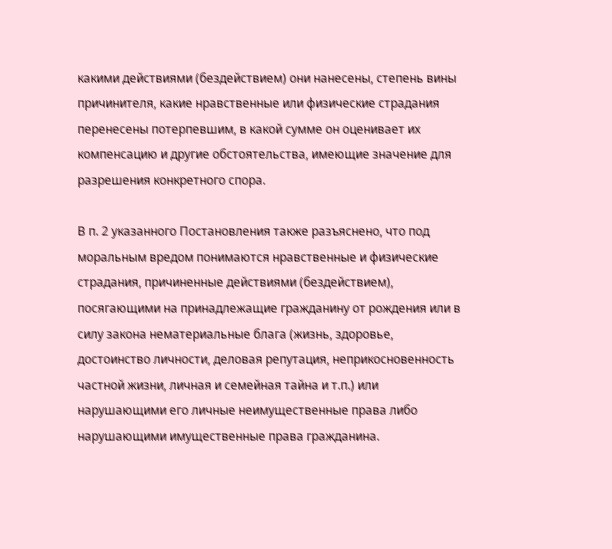какими действиями (бездействием) они нанесены, степень вины причинителя, какие нравственные или физические страдания перенесены потерпевшим, в какой сумме он оценивает их компенсацию и другие обстоятельства, имеющие значение для разрешения конкретного спора.

В п. 2 указанного Постановления также разъяснено, что под моральным вредом понимаются нравственные и физические страдания, причиненные действиями (бездействием), посягающими на принадлежащие гражданину от рождения или в силу закона нематериальные блага (жизнь, здоровье, достоинство личности, деловая репутация, неприкосновенность частной жизни, личная и семейная тайна и т.п.) или нарушающими его личные неимущественные права либо нарушающими имущественные права гражданина.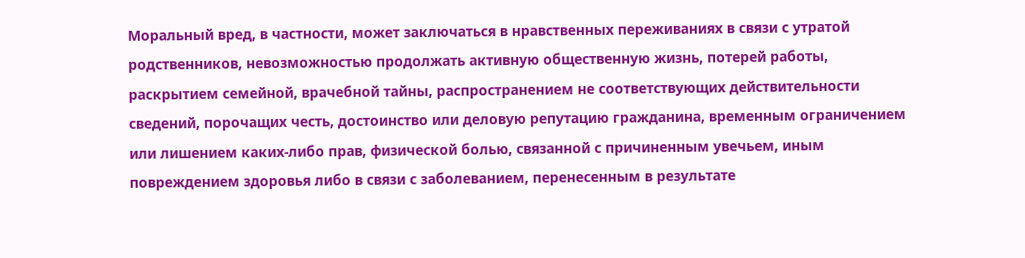Моральный вред, в частности, может заключаться в нравственных переживаниях в связи с утратой родственников, невозможностью продолжать активную общественную жизнь, потерей работы, раскрытием семейной, врачебной тайны, распространением не соответствующих действительности сведений, порочащих честь, достоинство или деловую репутацию гражданина, временным ограничением или лишением каких-либо прав, физической болью, связанной с причиненным увечьем, иным повреждением здоровья либо в связи с заболеванием, перенесенным в результате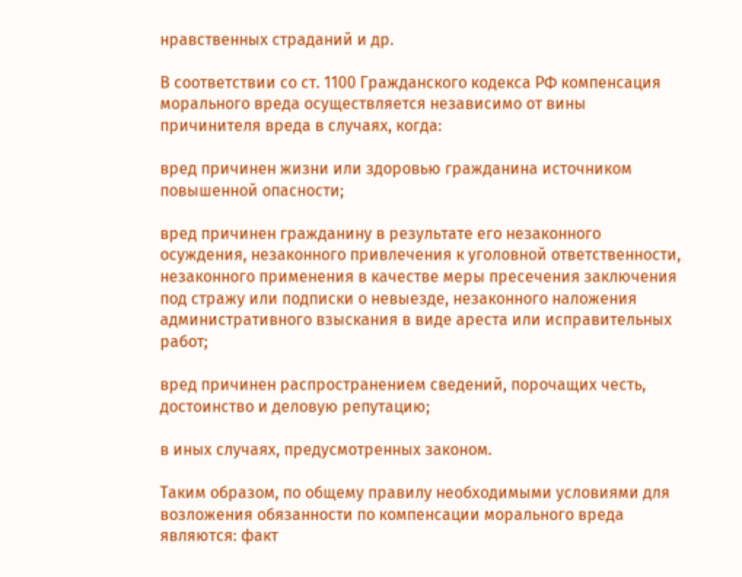нравственных страданий и др.

В соответствии со ст. 1100 Гражданского кодекса РФ компенсация морального вреда осуществляется независимо от вины причинителя вреда в случаях, когда:

вред причинен жизни или здоровью гражданина источником повышенной опасности;

вред причинен гражданину в результате его незаконного осуждения, незаконного привлечения к уголовной ответственности, незаконного применения в качестве меры пресечения заключения под стражу или подписки о невыезде, незаконного наложения административного взыскания в виде ареста или исправительных работ;

вред причинен распространением сведений, порочащих честь, достоинство и деловую репутацию;

в иных случаях, предусмотренных законом.

Таким образом, по общему правилу необходимыми условиями для возложения обязанности по компенсации морального вреда являются: факт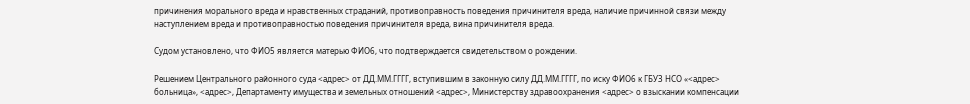причинения морального вреда и нравственных страданий, противоправность поведения причинителя вреда, наличие причинной связи между наступлением вреда и противоправностью поведения причинителя вреда, вина причинителя вреда.

Судом установлено, что ФИО5 является матерью ФИО6, что подтверждается свидетельством о рождении.

Решением Центрального районного суда <адрес> от ДД.ММ.ГГГГ, вступившим в законную силу ДД.ММ.ГГГГ, по иску ФИО6 к ГБУЗ НСО «<адрес> больница», <адрес>, Департаменту имущества и земельных отношений <адрес>, Министерству здравоохранения <адрес> о взыскании компенсации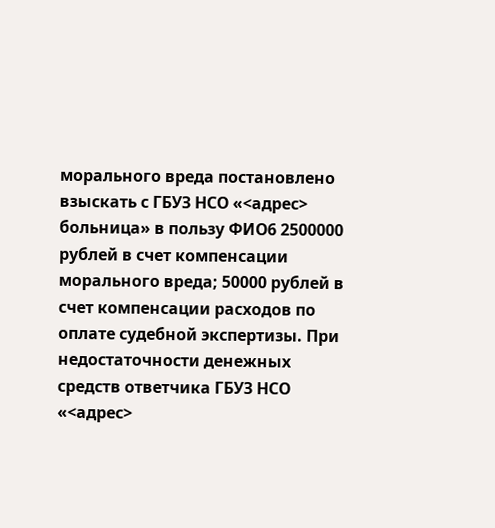морального вреда постановлено взыскать с ГБУЗ НСО «<адрес> больница» в пользу ФИО6 2500000 рублей в счет компенсации морального вреда; 50000 рублей в счет компенсации расходов по оплате судебной экспертизы. При недостаточности денежных средств ответчика ГБУЗ НСО «<адрес>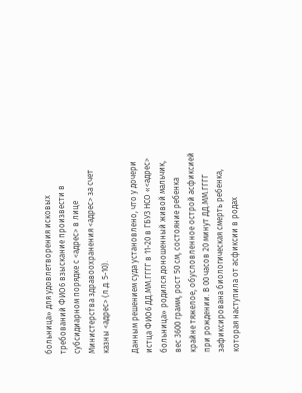больница» для удовлетворения исковых требований ФИО6 взыскание произвести в субсидиарном порядке с <адрес> в лице Министерства здравоохранения <адрес> за счет казны <адрес> (л.д. 5-10).

Данным решением суда установлено, что у дочери истца ФИО6 ДД.ММ.ГГГГ в 11-20 в ГБУЗ НСО «<адрес> больница» родился доношенный живой мальчик, вес 3600 грамм, рост 50 см, состояние ребенка крайне тяжелое, обусловленное острой асфиксией при рождении. В 00 часов 20 минут ДД.ММ.ГГГГ зафиксирована биологическая смерть ребенка, которая наступила от асфиксии в родах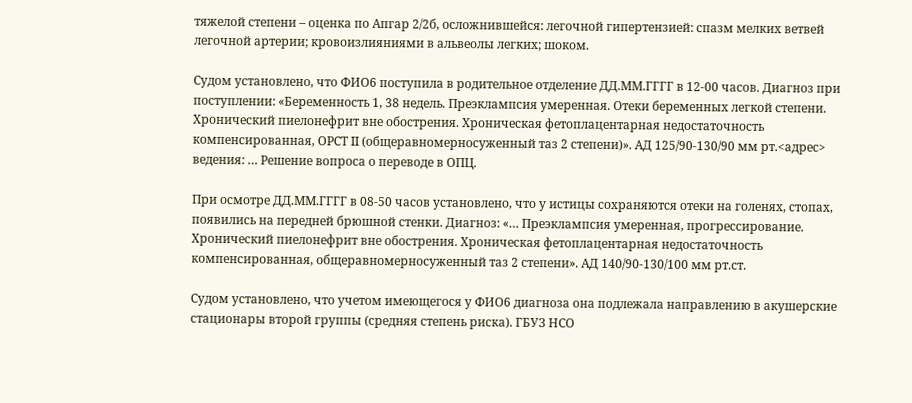тяжелой степени – оценка по Апгар 2/2б, осложнившейся: легочной гипертензией: спазм мелких ветвей легочной артерии; кровоизлияниями в альвеолы легких; шоком.

Судом установлено, что ФИО6 поступила в родительное отделение ДД.ММ.ГГГГ в 12-00 часов. Диагноз при поступлении: «Беременность 1, 38 недель. Преэклампсия умеренная. Отеки беременных легкой степени. Хронический пиелонефрит вне обострения. Хроническая фетоплацентарная недостаточность компенсированная, ОРСТ II (общеравномерносуженный таз 2 степени)». АД 125/90-130/90 мм рт.<адрес> ведения: … Решение вопроса о переводе в ОПЦ.

При осмотре ДД.ММ.ГГГГ в 08-50 часов установлено, что у истицы сохраняются отеки на голенях, стопах, появились на передней брюшной стенки. Диагноз: «… Преэклампсия умеренная, прогрессирование. Хронический пиелонефрит вне обострения. Хроническая фетоплацентарная недостаточность компенсированная, общеравномерносуженный таз 2 степени». АД 140/90-130/100 мм рт.ст.

Судом установлено, что учетом имеющегося у ФИО6 диагноза она подлежала направлению в акушерские стационары второй группы (средняя степень риска). ГБУЗ НСО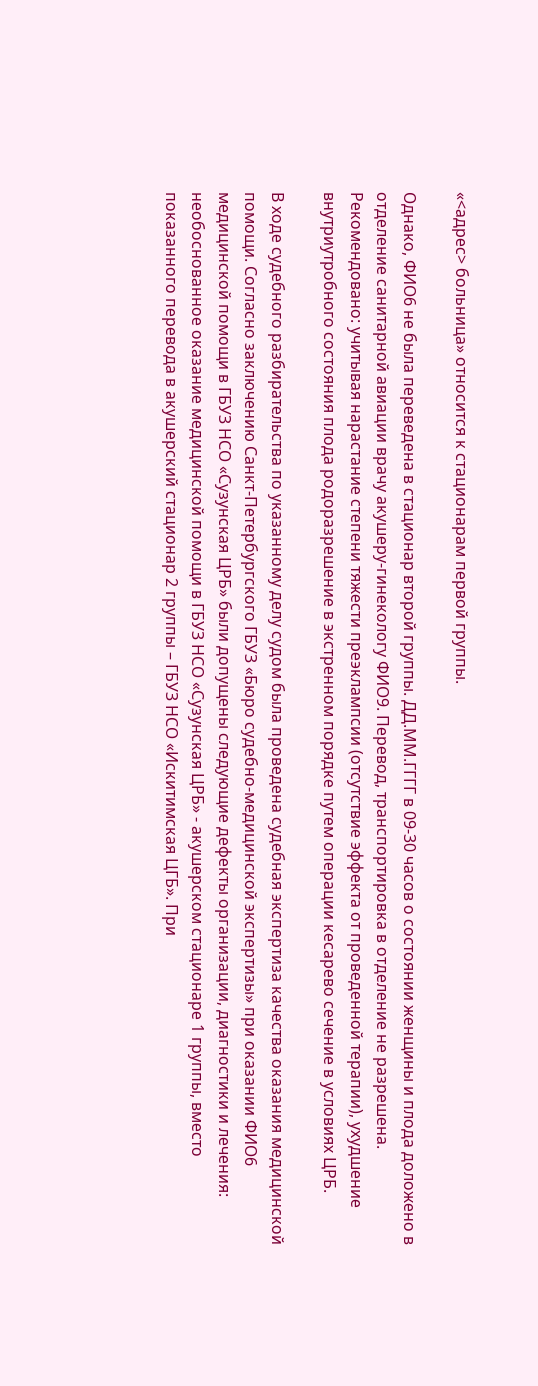«<адрес> больница» относится к стационарам первой группы.

Однако, ФИО6 не была переведена в стационар второй группы. ДД.ММ.ГГГГ в 09-30 часов о состоянии женщины и плода доложено в отделение санитарной авиации врачу акушеру-гинекологу ФИО9. Перевод, транспортировка в отделение не разрешена. Рекомендовано: учитывая нарастание степени тяжести преэклампсии (отсутствие эффекта от проведенной терапии), ухудшение внутриутробного состояния плода родоразрешение в экстренном порядке путем операции кесарево сечение в условиях ЦРБ.

В ходе судебного разбирательства по указанному делу судом была проведена судебная экспертиза качества оказания медицинской помощи. Согласно заключению Санкт-Петербургского ГБУЗ «Бюро судебно-медицинской экспертизы» при оказании ФИО6 медицинской помощи в ГБУЗ НСО «Сузунская ЦРБ» были допущены следующие дефекты организации, диагностики и лечения: необоснованное оказание медицинской помощи в ГБУЗ НСО «Сузунская ЦРБ» - акушерском стационаре 1 группы, вместо показанного перевода в акушерский стационар 2 группы – ГБУЗ НСО «Искитимская ЦГБ». При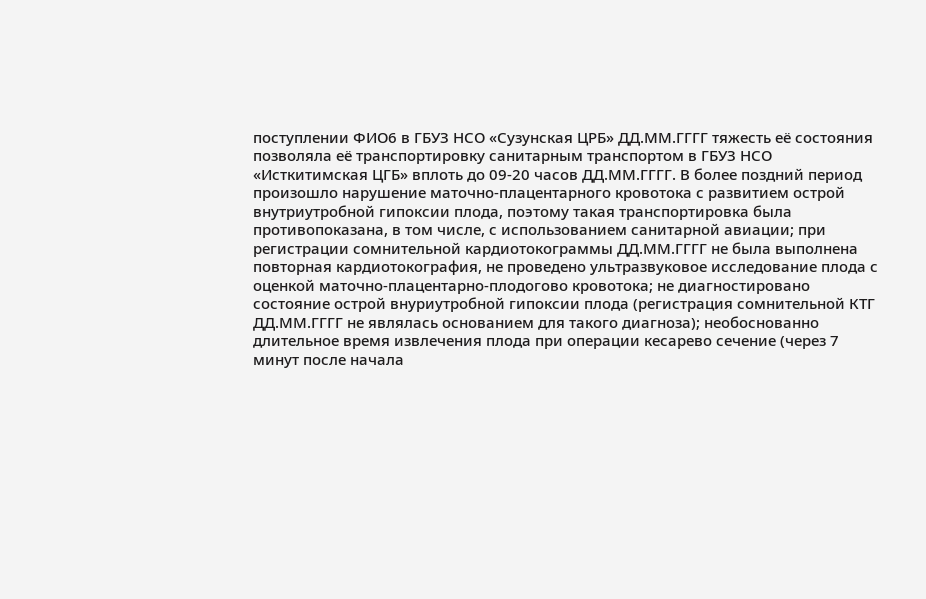поступлении ФИО6 в ГБУЗ НСО «Сузунская ЦРБ» ДД.ММ.ГГГГ тяжесть её состояния позволяла её транспортировку санитарным транспортом в ГБУЗ НСО «Исткитимская ЦГБ» вплоть до 09-20 часов ДД.ММ.ГГГГ. В более поздний период произошло нарушение маточно-плацентарного кровотока с развитием острой внутриутробной гипоксии плода, поэтому такая транспортировка была противопоказана, в том числе, с использованием санитарной авиации; при регистрации сомнительной кардиотокограммы ДД.ММ.ГГГГ не была выполнена повторная кардиотокография, не проведено ультразвуковое исследование плода с оценкой маточно-плацентарно-плодогово кровотока; не диагностировано состояние острой внуриутробной гипоксии плода (регистрация сомнительной КТГ ДД.ММ.ГГГГ не являлась основанием для такого диагноза); необоснованно длительное время извлечения плода при операции кесарево сечение (через 7 минут после начала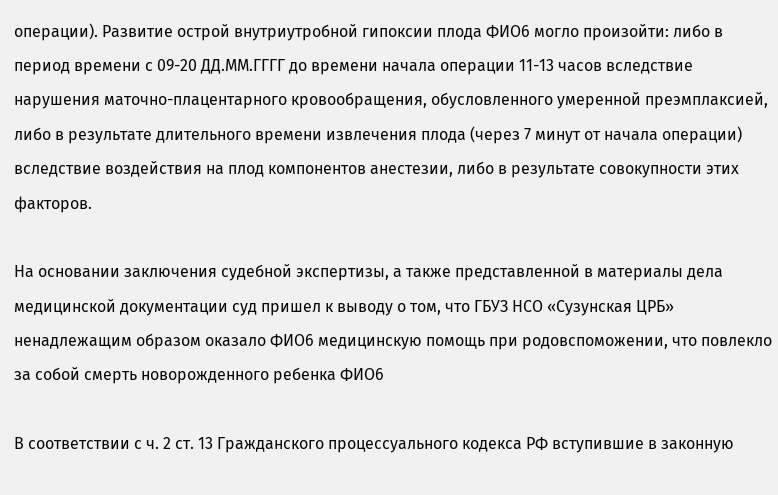операции). Развитие острой внутриутробной гипоксии плода ФИО6 могло произойти: либо в период времени с 09-20 ДД.ММ.ГГГГ до времени начала операции 11-13 часов вследствие нарушения маточно-плацентарного кровообращения, обусловленного умеренной преэмплаксией, либо в результате длительного времени извлечения плода (через 7 минут от начала операции) вследствие воздействия на плод компонентов анестезии, либо в результате совокупности этих факторов.

На основании заключения судебной экспертизы, а также представленной в материалы дела медицинской документации суд пришел к выводу о том, что ГБУЗ НСО «Сузунская ЦРБ» ненадлежащим образом оказало ФИО6 медицинскую помощь при родовспоможении, что повлекло за собой смерть новорожденного ребенка ФИО6

В соответствии с ч. 2 ст. 13 Гражданского процессуального кодекса РФ вступившие в законную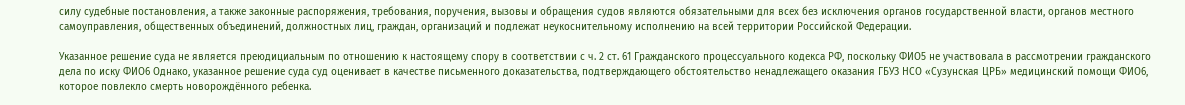силу судебные постановления, а также законные распоряжения, требования, поручения, вызовы и обращения судов являются обязательными для всех без исключения органов государственной власти, органов местного самоуправления, общественных объединений, должностных лиц, граждан, организаций и подлежат неукоснительному исполнению на всей территории Российской Федерации.

Указанное решение суда не является преюдициальным по отношению к настоящему спору в соответствии с ч. 2 ст. 61 Гражданского процессуального кодекса РФ, поскольку ФИО5 не участвовала в рассмотрении гражданского дела по иску ФИО6 Однако, указанное решение суда суд оценивает в качестве письменного доказательства, подтверждающего обстоятельство ненадлежащего оказания ГБУЗ НСО «Сузунская ЦРБ» медицинский помощи ФИО6, которое повлекло смерть новорождённого ребенка.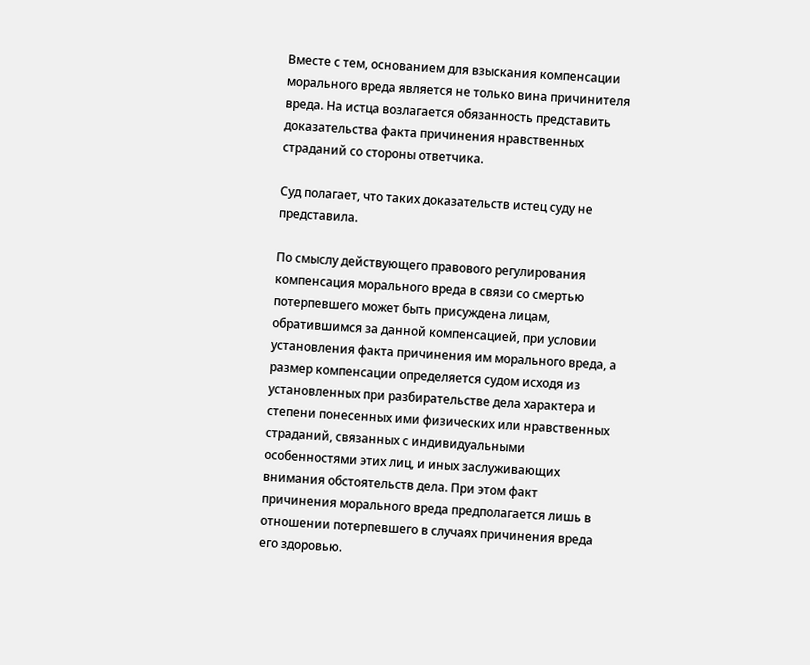Вместе с тем, основанием для взыскания компенсации морального вреда является не только вина причинителя вреда. На истца возлагается обязанность представить доказательства факта причинения нравственных страданий со стороны ответчика.

Суд полагает, что таких доказательств истец суду не представила.

По смыслу действующего правового регулирования компенсация морального вреда в связи со смертью потерпевшего может быть присуждена лицам, обратившимся за данной компенсацией, при условии установления факта причинения им морального вреда, а размер компенсации определяется судом исходя из установленных при разбирательстве дела характера и степени понесенных ими физических или нравственных страданий, связанных с индивидуальными особенностями этих лиц, и иных заслуживающих внимания обстоятельств дела. При этом факт причинения морального вреда предполагается лишь в отношении потерпевшего в случаях причинения вреда его здоровью.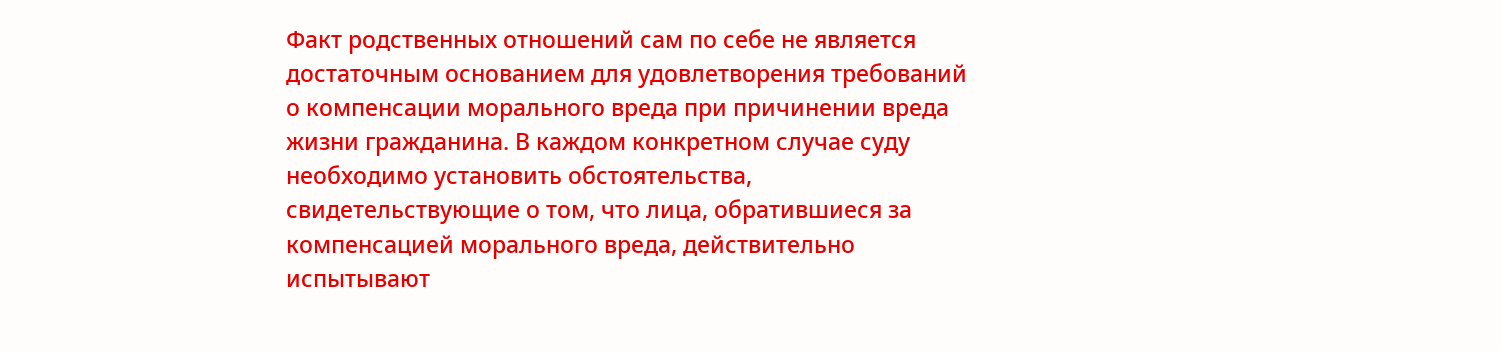Факт родственных отношений сам по себе не является достаточным основанием для удовлетворения требований о компенсации морального вреда при причинении вреда жизни гражданина. В каждом конкретном случае суду необходимо установить обстоятельства, свидетельствующие о том, что лица, обратившиеся за компенсацией морального вреда, действительно испытывают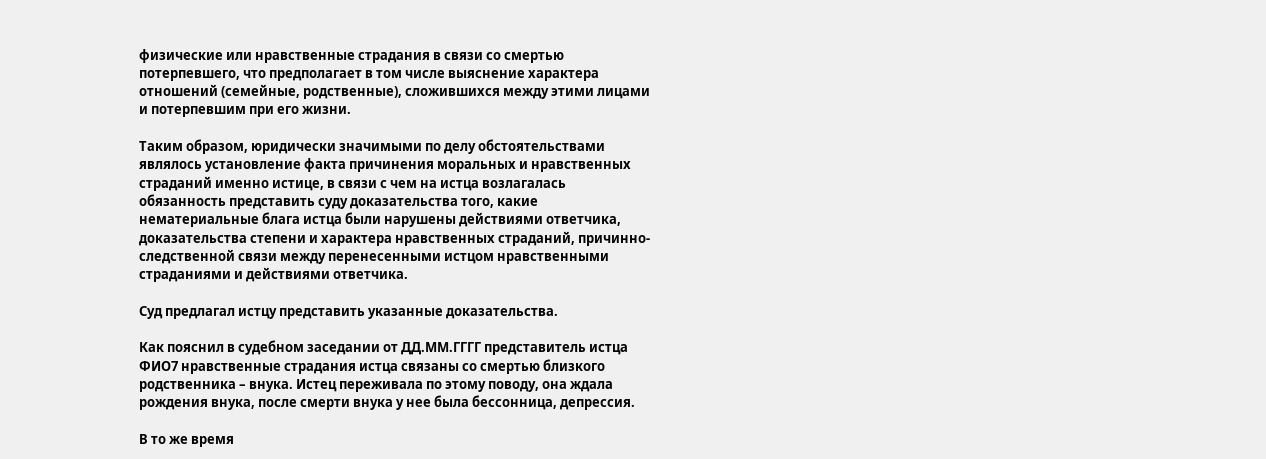физические или нравственные страдания в связи со смертью потерпевшего, что предполагает в том числе выяснение характера отношений (семейные, родственные), сложившихся между этими лицами и потерпевшим при его жизни.

Таким образом, юридически значимыми по делу обстоятельствами являлось установление факта причинения моральных и нравственных страданий именно истице, в связи с чем на истца возлагалась обязанность представить суду доказательства того, какие нематериальные блага истца были нарушены действиями ответчика, доказательства степени и характера нравственных страданий, причинно-следственной связи между перенесенными истцом нравственными страданиями и действиями ответчика.

Суд предлагал истцу представить указанные доказательства.

Как пояснил в судебном заседании от ДД.ММ.ГГГГ представитель истца ФИО7 нравственные страдания истца связаны со смертью близкого родственника – внука. Истец переживала по этому поводу, она ждала рождения внука, после смерти внука у нее была бессонница, депрессия.

В то же время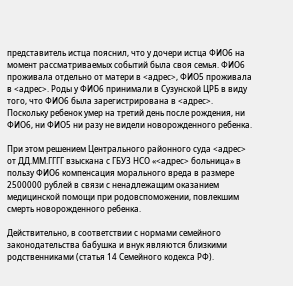представитель истца пояснил, что у дочери истца ФИО6 на момент рассматриваемых событий была своя семья. ФИО6 проживала отдельно от матери в <адрес>, ФИО5 проживала в <адрес>. Роды у ФИО6 принимали в Сузунской ЦРБ в виду того, что ФИО6 была зарегистрирована в <адрес>. Поскольку ребенок умер на третий день после рождения, ни ФИО6, ни ФИО5 ни разу не видели новорожденного ребенка.

При этом решением Центрального районного суда <адрес> от ДД.ММ.ГГГГ взыскана с ГБУЗ НСО «<адрес> больница» в пользу ФИО6 компенсация морального вреда в размере 2500000 рублей в связи с ненадлежащим оказанием медицинской помощи при родовспоможении, повлекшим смерть новорожденного ребенка.

Действительно, в соответствии с нормами семейного законодательства бабушка и внук являются близкими родственниками (статья 14 Семейного кодекса РФ).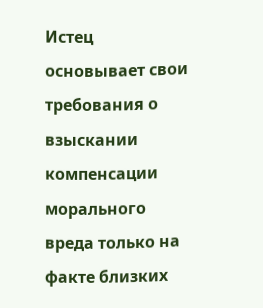Истец основывает свои требования о взыскании компенсации морального вреда только на факте близких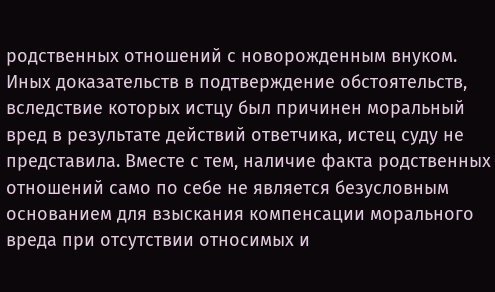родственных отношений с новорожденным внуком. Иных доказательств в подтверждение обстоятельств, вследствие которых истцу был причинен моральный вред в результате действий ответчика, истец суду не представила. Вместе с тем, наличие факта родственных отношений само по себе не является безусловным основанием для взыскания компенсации морального вреда при отсутствии относимых и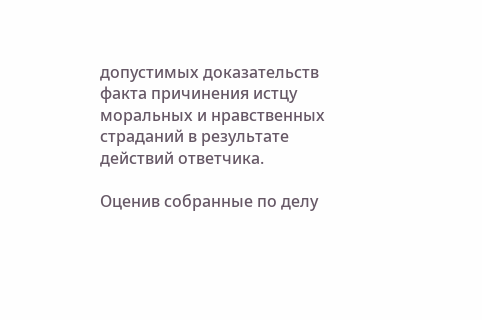допустимых доказательств факта причинения истцу моральных и нравственных страданий в результате действий ответчика.

Оценив собранные по делу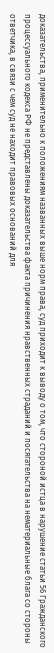доказательства, применительно к положениям названных выше норм права, суд приходит к выводу о том, что стороной истца в нарушение статьи 56 Гражданского процессуального кодекса РФ не представлены доказательства факта причинения нравственных страданий и посягательства на нематериальные блага со стороны ответчика, в связи с чем суд не находит правовых оснований для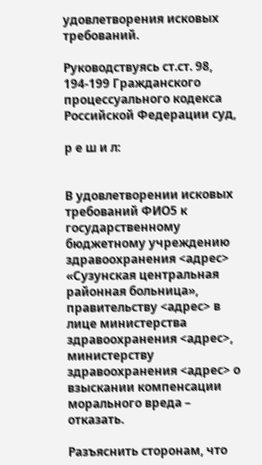удовлетворения исковых требований.

Руководствуясь ст.ст. 98, 194-199 Гражданского процессуального кодекса Российской Федерации суд,

р е ш и л:


В удовлетворении исковых требований ФИО5 к государственному бюджетному учреждению здравоохранения <адрес> «Сузунская центральная районная больница», правительству <адрес> в лице министерства здравоохранения <адрес>, министерству здравоохранения <адрес> о взыскании компенсации морального вреда – отказать.

Разъяснить сторонам, что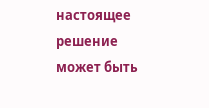настоящее решение может быть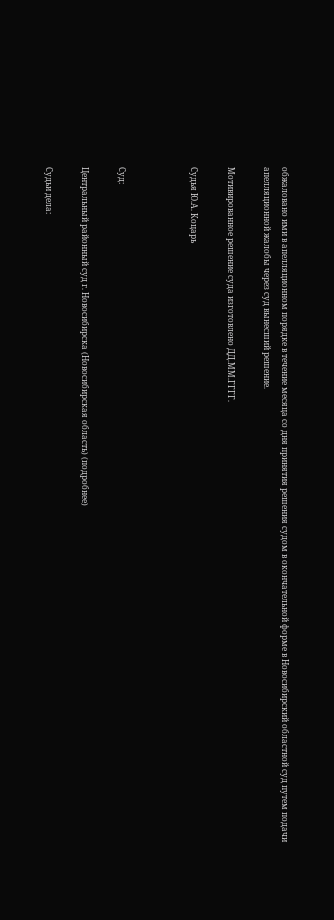обжаловано ими в апелляционном порядке в течение месяца со дня принятия решения судом в окончательной форме в Новосибирский областной суд путем подачи апелляционной жалобы через суд вынесший решение.

Мотивированное решение суда изготовлено ДД.ММ.ГГГГ.

Судья Ю.А. Коцарь



Суд:

Центральный районный суд г. Новосибирска (Новосибирская область) (подробнее)

Судьи дела: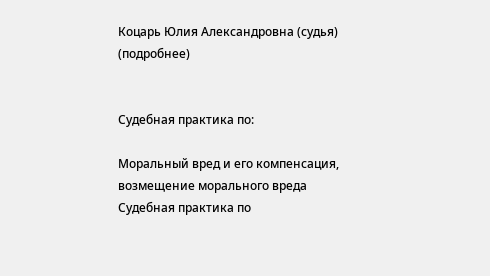Коцарь Юлия Александровна (судья) (подробнее)


Судебная практика по:

Моральный вред и его компенсация, возмещение морального вреда
Судебная практика по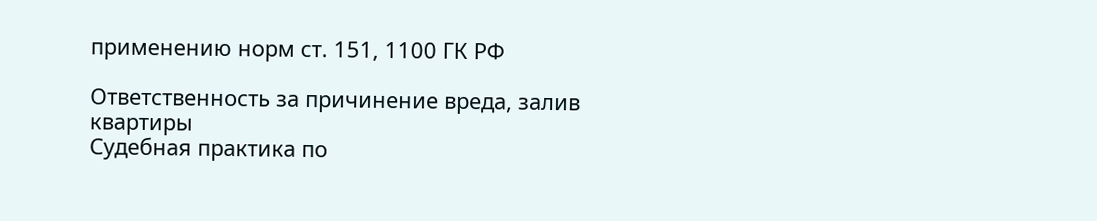применению норм ст. 151, 1100 ГК РФ

Ответственность за причинение вреда, залив квартиры
Судебная практика по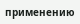применению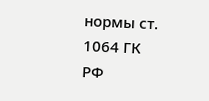нормы ст. 1064 ГК РФ